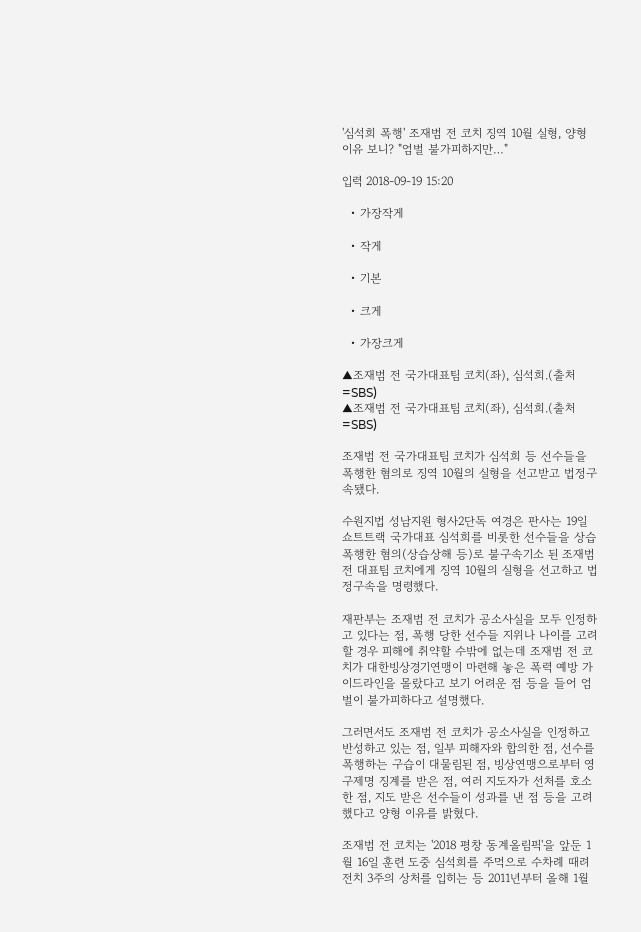'심석희 폭행' 조재범 전 코치 징역 10월 실형, 양형 이유 보니? "엄벌 불가피하지만…"

입력 2018-09-19 15:20

  • 가장작게

  • 작게

  • 기본

  • 크게

  • 가장크게

▲조재범 전 국가대표팀 코치(좌), 심석희.(출처=SBS)
▲조재범 전 국가대표팀 코치(좌), 심석희.(출처=SBS)

조재범 전 국가대표팀 코치가 심석희 등 선수들을 폭행한 혐의로 징역 10월의 실형을 선고받고 법정구속됐다.

수원지법 성남지원 형사2단독 여경은 판사는 19일 쇼트트랙 국가대표 심석희를 비롯한 선수들을 상습 폭행한 혐의(상습상해 등)로 불구속기소 된 조재범 전 대표팀 코치에게 징역 10월의 실형을 선고하고 법정구속을 명령했다.

재판부는 조재범 전 코치가 공소사실을 모두 인정하고 있다는 점, 폭행 당한 선수들 지위나 나이를 고려할 경우 피해에 취약할 수밖에 없는데 조재범 전 코치가 대한빙상경기연맹이 마련해 놓은 폭력 예방 가이드라인을 몰랐다고 보기 어려운 점 등을 들어 엄벌이 불가피하다고 설명했다.

그러면서도 조재범 전 코치가 공소사실을 인정하고 반성하고 있는 점, 일부 피해자와 합의한 점, 선수를 폭행하는 구습이 대물림된 점, 빙상연맹으로부터 영구제명 징계를 받은 점, 여러 지도자가 선처를 호소한 점, 지도 받은 선수들이 성과를 낸 점 등을 고려했다고 양형 이유를 밝혔다.

조재범 전 코치는 '2018 평창 동계올림픽'을 앞둔 1월 16일 훈련 도중 심석희를 주먹으로 수차례 때려 전치 3주의 상처를 입히는 등 2011년부터 올해 1월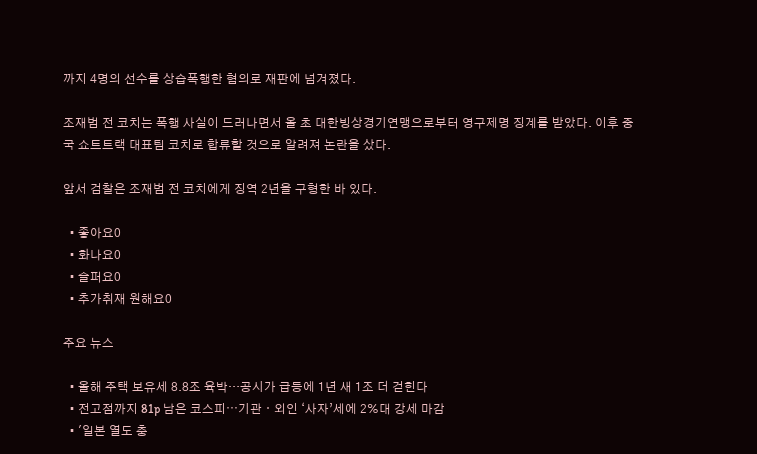까지 4명의 선수를 상습폭행한 혐의로 재판에 넘겨졌다.

조재범 전 코치는 폭행 사실이 드러나면서 올 초 대한빙상경기연맹으로부터 영구제명 징계를 받았다. 이후 중국 쇼트트랙 대표팀 코치로 합류할 것으로 알려져 논란을 샀다.

앞서 검찰은 조재범 전 코치에게 징역 2년을 구형한 바 있다.

  • 좋아요0
  • 화나요0
  • 슬퍼요0
  • 추가취재 원해요0

주요 뉴스

  • 올해 주택 보유세 8.8조 육박…공시가 급등에 1년 새 1조 더 걷힌다
  • 전고점까지 81p 남은 코스피⋯기관ㆍ외인 ‘사자’세에 2%대 강세 마감
  • '일본 열도 충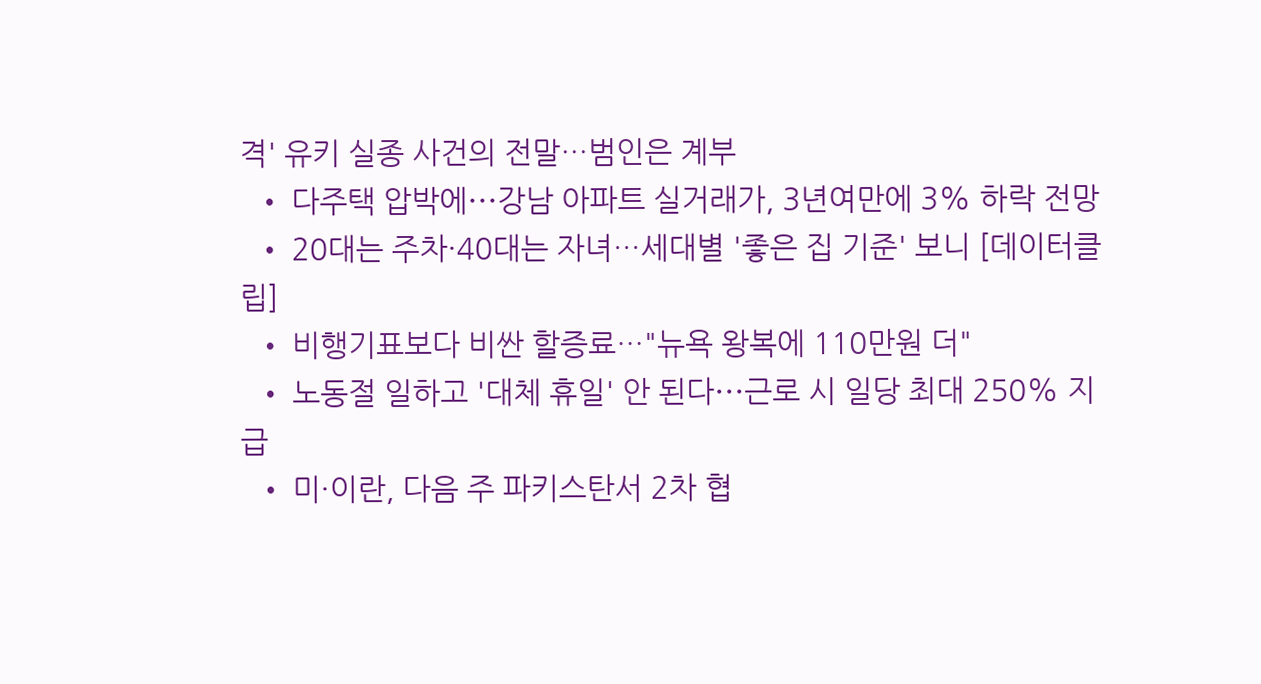격' 유키 실종 사건의 전말…범인은 계부
  • 다주택 압박에⋯강남 아파트 실거래가, 3년여만에 3% 하락 전망
  • 20대는 주차·40대는 자녀…세대별 '좋은 집 기준' 보니 [데이터클립]
  • 비행기표보다 비싼 할증료…"뉴욕 왕복에 110만원 더"
  • 노동절 일하고 '대체 휴일' 안 된다⋯근로 시 일당 최대 250% 지급
  • 미·이란, 다음 주 파키스탄서 2차 협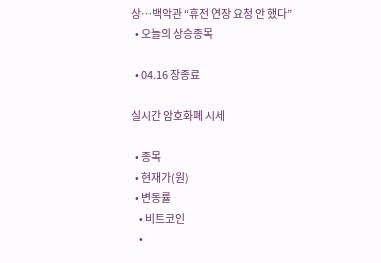상…백악관 “휴전 연장 요청 안 했다”
  • 오늘의 상승종목

  • 04.16 장종료

실시간 암호화폐 시세

  • 종목
  • 현재가(원)
  • 변동률
    • 비트코인
    •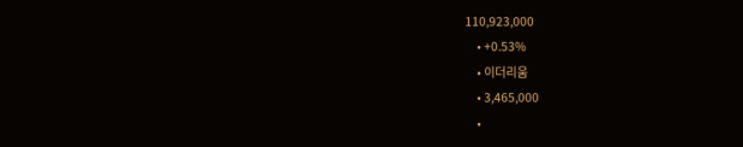110,923,000
    • +0.53%
    • 이더리움
    • 3,465,000
    •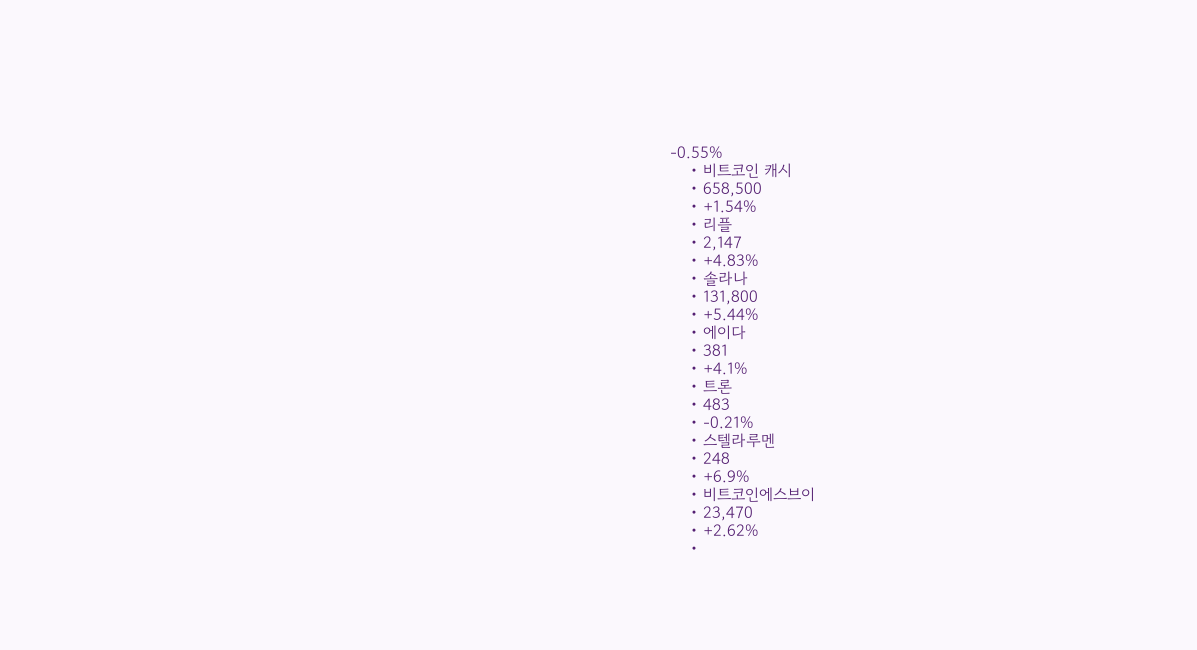-0.55%
    • 비트코인 캐시
    • 658,500
    • +1.54%
    • 리플
    • 2,147
    • +4.83%
    • 솔라나
    • 131,800
    • +5.44%
    • 에이다
    • 381
    • +4.1%
    • 트론
    • 483
    • -0.21%
    • 스텔라루멘
    • 248
    • +6.9%
    • 비트코인에스브이
    • 23,470
    • +2.62%
    •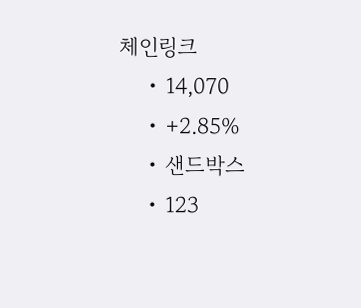체인링크
    • 14,070
    • +2.85%
    • 샌드박스
    • 123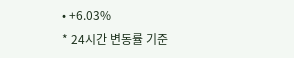• +6.03%
* 24시간 변동률 기준